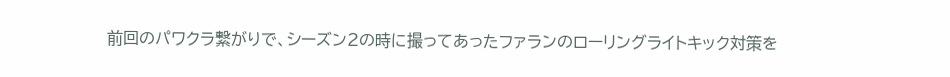前回のパワクラ繋がりで、シーズン2の時に撮ってあったファランのローリングライトキック対策を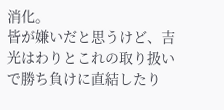消化。
皆が嫌いだと思うけど、吉光はわりとこれの取り扱いで勝ち負けに直結したり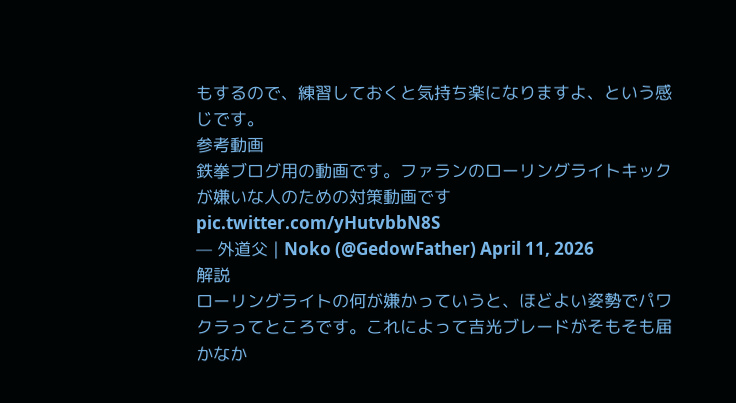もするので、練習しておくと気持ち楽になりますよ、という感じです。
参考動画
鉄拳ブログ用の動画です。ファランのローリングライトキックが嫌いな人のための対策動画です pic.twitter.com/yHutvbbN8S
— 外道父 | Noko (@GedowFather) April 11, 2026
解説
ローリングライトの何が嫌かっていうと、ほどよい姿勢でパワクラってところです。これによって吉光ブレードがそもそも届かなか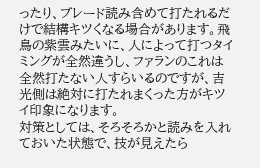ったり、ブレード読み含めて打たれるだけで結構キツくなる場合があります。飛鳥の紫雲みたいに、人によって打つタイミングが全然違うし、ファランのこれは全然打たない人すらいるのですが、吉光側は絶対に打たれまくった方がキツイ印象になります。
対策としては、そろそろかと読みを入れておいた状態で、技が見えたら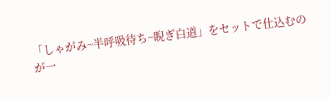「しゃがみ~半呼吸待ち~睨ぎ白道」をセットで仕込むのが一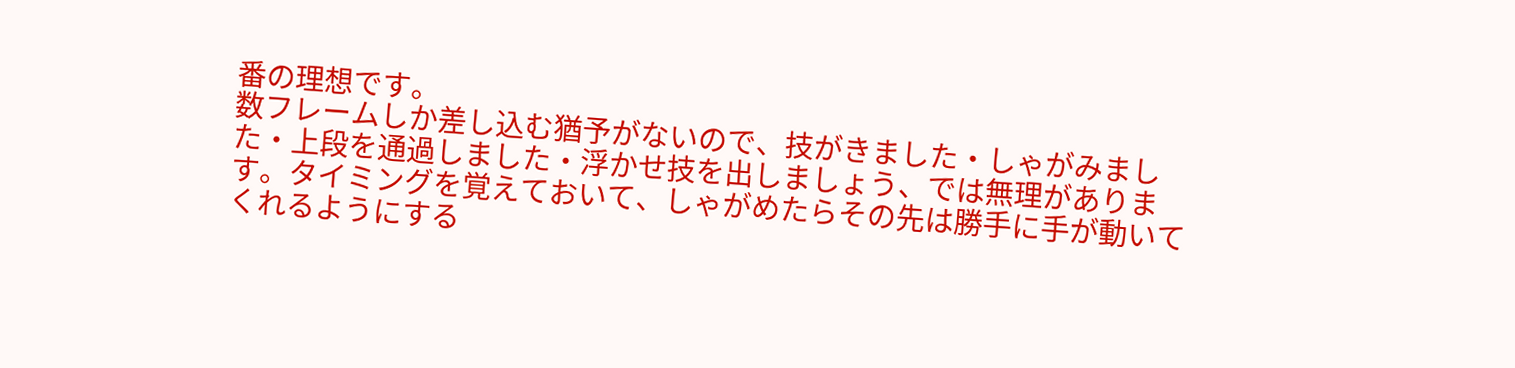番の理想です。
数フレームしか差し込む猶予がないので、技がきました・しゃがみました・上段を通過しました・浮かせ技を出しましょう、では無理があります。タイミングを覚えておいて、しゃがめたらその先は勝手に手が動いてくれるようにする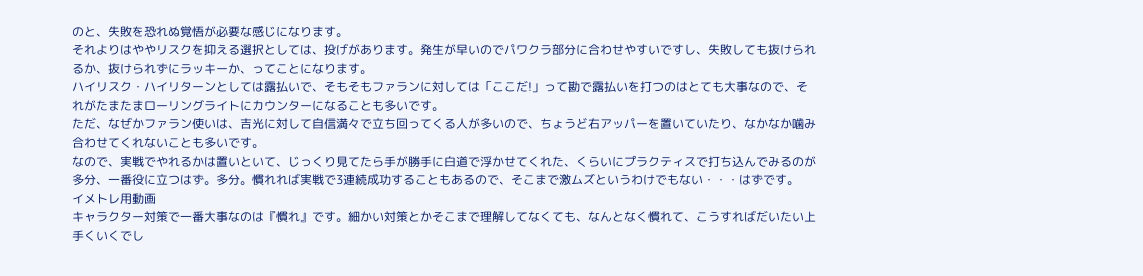のと、失敗を恐れぬ覚悟が必要な感じになります。
それよりはややリスクを抑える選択としては、投げがあります。発生が早いのでパワクラ部分に合わせやすいですし、失敗しても抜けられるか、抜けられずにラッキーか、ってことになります。
ハイリスク・ハイリターンとしては露払いで、そもそもファランに対しては「ここだ!」って勘で露払いを打つのはとても大事なので、それがたまたまローリングライトにカウンターになることも多いです。
ただ、なぜかファラン使いは、吉光に対して自信満々で立ち回ってくる人が多いので、ちょうど右アッパーを置いていたり、なかなか噛み合わせてくれないことも多いです。
なので、実戦でやれるかは置いといて、じっくり見てたら手が勝手に白道で浮かせてくれた、くらいにプラクティスで打ち込んでみるのが多分、一番役に立つはず。多分。慣れれば実戦で3連続成功することもあるので、そこまで激ムズというわけでもない・・・はずです。
イメトレ用動画
キャラクター対策で一番大事なのは『慣れ』です。細かい対策とかそこまで理解してなくても、なんとなく慣れて、こうすればだいたい上手くいくでし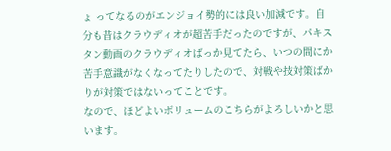ょ ってなるのがエンジョイ勢的には良い加減です。自分も昔はクラウディオが超苦手だったのですが、パキスタン動画のクラウディオばっか見てたら、いつの間にか苦手意識がなくなってたりしたので、対戦や技対策ばかりが対策ではないってことです。
なので、ほどよいボリュームのこちらがよろしいかと思います。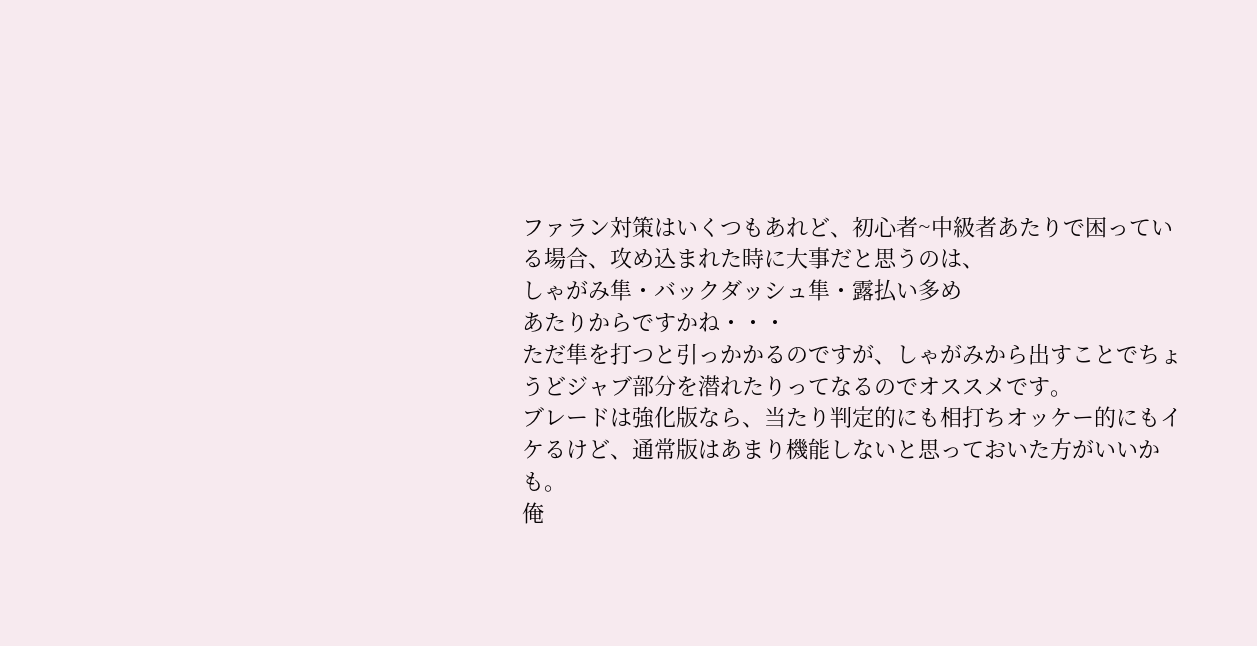ファラン対策はいくつもあれど、初心者~中級者あたりで困っている場合、攻め込まれた時に大事だと思うのは、
しゃがみ隼・バックダッシュ隼・露払い多め
あたりからですかね・・・
ただ隼を打つと引っかかるのですが、しゃがみから出すことでちょうどジャブ部分を潜れたりってなるのでオススメです。
ブレードは強化版なら、当たり判定的にも相打ちオッケー的にもイケるけど、通常版はあまり機能しないと思っておいた方がいいかも。
俺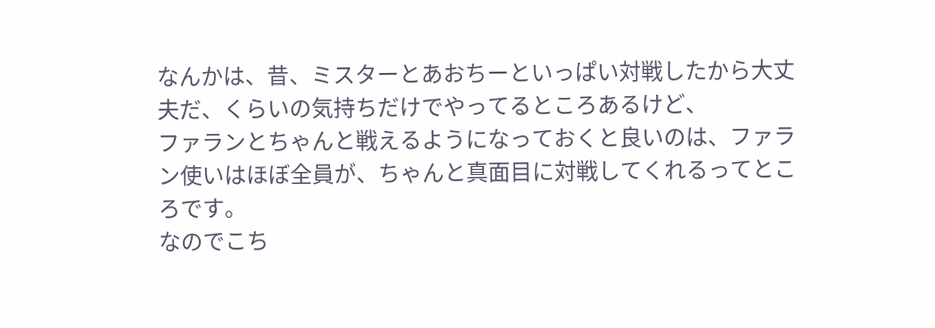なんかは、昔、ミスターとあおちーといっぱい対戦したから大丈夫だ、くらいの気持ちだけでやってるところあるけど、
ファランとちゃんと戦えるようになっておくと良いのは、ファラン使いはほぼ全員が、ちゃんと真面目に対戦してくれるってところです。
なのでこち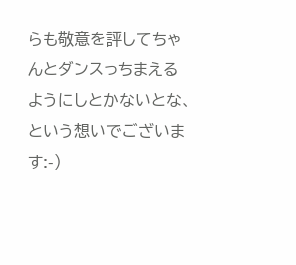らも敬意を評してちゃんとダンスっちまえるようにしとかないとな、という想いでございます:-)